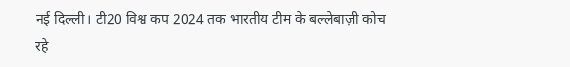नई दिल्ली। टी20 विश्व कप 2024 तक भारतीय टीम के बल्लेबाज़ी कोच रहे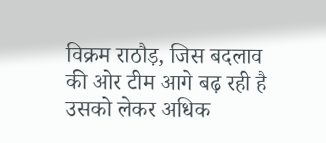विक्रम राठौड़, जिस बदलाव की ओर टीम आगे बढ़ रही है उसको लेकर अधिक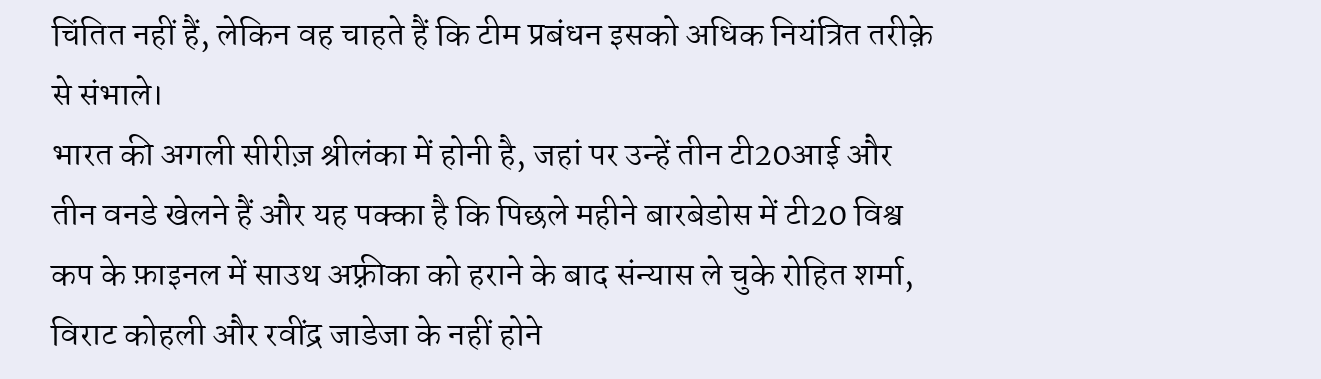चिंतित नहीं हैं, लेकिन वह चाहते हैं कि टीम प्रबंधन इसको अधिक नियंत्रित तरीक़े से संभाले।
भारत की अगली सीरीज़ श्रीलंका में होनी है, जहां पर उन्हें तीन टी20आई और तीन वनडे खेलने हैं और यह पक्का है कि पिछले महीने बारबेडोस में टी20 विश्व कप के फ़ाइनल में साउथ अफ़्रीका को हराने के बाद संन्यास ले चुके रोहित शर्मा, विराट कोहली और रवींद्र जाडेजा के नहीं होने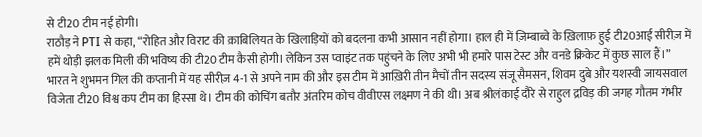से टी20 टीम नई होगी।
राठौड़ ने PTI से कहा, “रोहित और विराट की क़ाबिलियत के खिलाड़ियों को बदलना कभी आसान नहीं होगा। हाल ही में ज़िम्बाब्वे के ख़िलाफ़ हुई टी20आई सीरीज़ में हमें थोड़ी झलक मिली की भविष्य की टी20 टीम कैसी होगी। लेकिन उस प्वाइंट तक पहुंचने के लिए अभी भी हमारे पास टेस्ट और वनडे क्रिकेट में कुछ साल हैं।”
भारत ने शुभमन गिल की कप्तानी में यह सीरीज़ 4-1 से अपने नाम की और इस टीम में आख़िरी तीन मैचों तीन सदस्य संजू सैमसन, शिवम दुबे और यशस्वी जायसवाल विजेता टी20 विश्व कप टीम का हिस्सा थे। टीम की कोचिंग बतौर अंतरिम कोच वीवीएस लक्ष्मण ने की थी। अब श्रीलंकाई दौरे से राहुल द्रविड़ की जगह गौतम गंभीर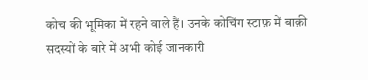कोच की भूमिका में रहने वाले हैं। उनके कोचिंग स्टाफ़ में बाक़ी सदस्यों के बारे में अभी कोई जानकारी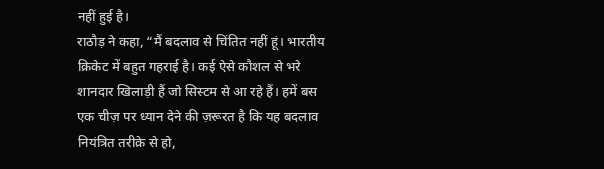नहीं हुई है।
राठौड़ ने कहा, “मैं बदलाव से चिंतित नहीं हूं। भारतीय क्रिकेट में बहुत गहराई है। कई ऐसे कौशल से भरे शानदार खिलाड़ी हैं जो सिस्टम से आ रहे हैं। हमें बस एक चीज़ पर ध्यान देने की ज़रूरत है कि यह बदलाव नियंत्रित तरीक़े से हो,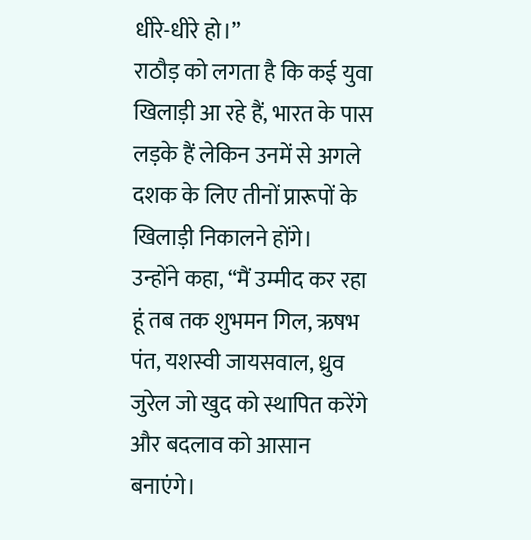धीरे-धीरे हो।”
राठौड़ को लगता है कि कई युवा खिलाड़ी आ रहे हैं, भारत के पास लड़के हैं लेकिन उनमें से अगले दशक के लिए तीनों प्रारूपों के खिलाड़ी निकालने होंगे।
उन्होंने कहा, “मैं उम्मीद कर रहा हूं तब तक शुभमन गिल, ऋषभ पंत, यशस्वी जायसवाल, ध्रुव जुरेल जो खुद को स्थापित करेंगे और बदलाव को आसान बनाएंगे।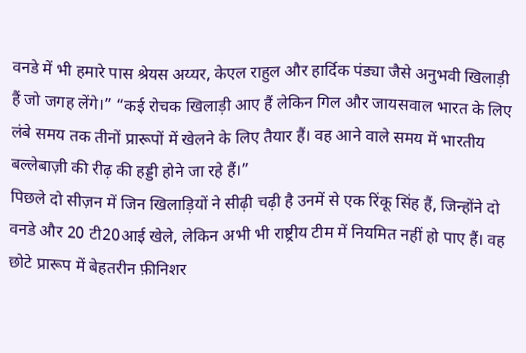वनडे में भी हमारे पास श्रेयस अय्यर, केएल राहुल और हार्दिक पंड्या जैसे अनुभवी खिलाड़ी हैं जो जगह लेंगे।” “कई रोचक खिलाड़ी आए हैं लेकिन गिल और जायसवाल भारत के लिए लंबे समय तक तीनों प्रारूपों में खेलने के लिए तैयार हैं। वह आने वाले समय में भारतीय बल्लेबाज़ी की रीढ़ की हड्डी होने जा रहे हैं।”
पिछले दो सीज़न में जिन खिलाड़ियों ने सीढ़ी चढ़ी है उनमें से एक रिंकू सिंह हैं, जिन्होंने दो वनडे और 20 टी20आई खेले, लेकिन अभी भी राष्ट्रीय टीम में नियमित नहीं हो पाए हैं। वह छोटे प्रारूप में बेहतरीन फ़ीनिशर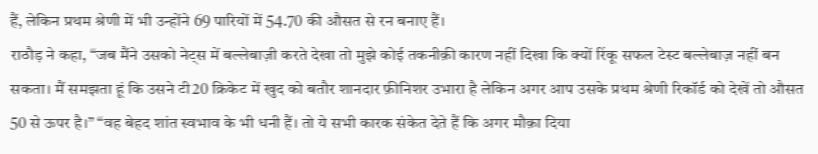हैं, लेकिन प्रथम श्रेणी में भी उन्होंने 69 पारियों में 54.70 की औसत से रन बनाए हैं।
राठौड़ ने कहा, “जब मैंने उसको नेट्स में बल्लेबाज़ी करते देखा तो मुझे कोई तकनीक़ी कारण नहीं दिखा कि क्यों रिंकू सफल टेस्ट बल्लेबाज़ नहीं बन सकता। मैं समझता हूं कि उसने टी20 क्रिकेट में खुद को बतौर शानदार फ़ीनिशर उभारा है लेकिन अगर आप उसके प्रथम श्रेणी रिकॉर्ड को देखें तो औसत 50 से ऊपर है।” “वह बेहद शांत स्वभाव के भी धनी हैं। तो ये सभी कारक संकेत देते हैं कि अगर मौक़ा दिया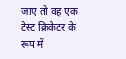जाए तो वह एक टेस्ट क्रिकेटर के रूप में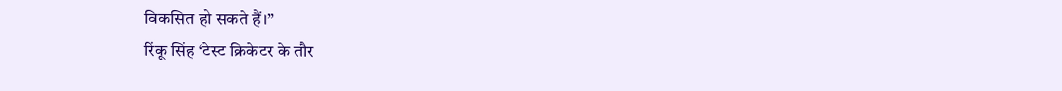विकसित हो सकते हैं।”
रिंकू सिंह ‘टेस्ट क्रिकेटर के तौर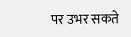पर उभर सकते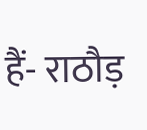हैं- राठौड़